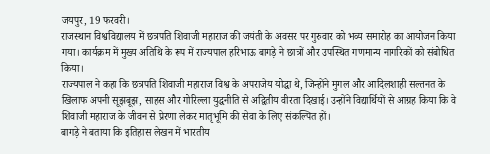जयपुर, 19 फरवरी।
राजस्थान विश्वविद्यालय में छत्रपति शिवाजी महाराज की जयंती के अवसर पर गुरुवार को भव्य समारोह का आयोजन किया गया। कार्यक्रम में मुख्य अतिथि के रूप में राज्यपाल हरिभाऊ बागड़े ने छात्रों और उपस्थित गणमान्य नागरिकों को संबोधित किया।
राज्यपाल ने कहा कि छत्रपति शिवाजी महाराज विश्व के अपराजेय योद्धा थे, जिन्होंने मुगल और आदिलशाही सल्तनत के खिलाफ अपनी सूझबूझ, साहस और गोरिल्ला युद्धनीति से अद्वितीय वीरता दिखाई। उन्होंने विद्यार्थियों से आग्रह किया कि वे शिवाजी महाराज के जीवन से प्रेरणा लेकर मातृभूमि की सेवा के लिए संकल्पित हों।
बागड़े ने बताया कि इतिहास लेखन में भारतीय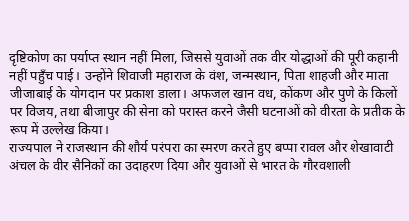दृष्टिकोण का पर्याप्त स्थान नहीं मिला, जिससे युवाओं तक वीर योद्धाओं की पूरी कहानी नहीं पहुँच पाई। उन्होंने शिवाजी महाराज के वंश, जन्मस्थान, पिता शाहजी और माता जीजाबाई के योगदान पर प्रकाश डाला। अफजल खान वध, कोंकण और पुणे के किलों पर विजय, तथा बीजापुर की सेना को परास्त करने जैसी घटनाओं को वीरता के प्रतीक के रूप में उल्लेख किया।
राज्यपाल ने राजस्थान की शौर्य परंपरा का स्मरण करते हुए बप्पा रावल और शेखावाटी अंचल के वीर सैनिकों का उदाहरण दिया और युवाओं से भारत के गौरवशाली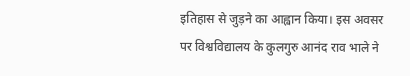इतिहास से जुड़ने का आह्वान किया। इस अवसर पर विश्वविद्यालय के कुलगुरु आनंद राव भाले ने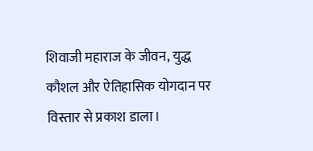शिवाजी महाराज के जीवन, युद्ध कौशल और ऐतिहासिक योगदान पर विस्तार से प्रकाश डाला।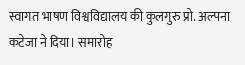स्वागत भाषण विश्वविद्यालय की कुलगुरु प्रो. अल्पना कटेजा ने दिया। समारोह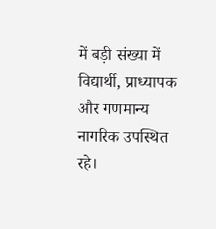में बड़ी संख्या में विद्यार्थी, प्राध्यापक और गणमान्य नागरिक उपस्थित रहे।